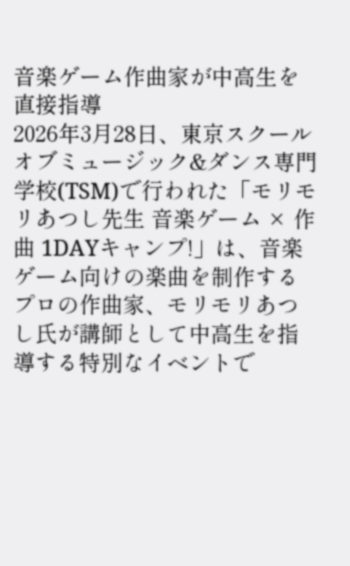音楽ゲーム作曲家が中高生を直接指導
2026年3月28日、東京スクールオブミュージック&ダンス専門学校(TSM)で行われた「モリモリあつし先生 音楽ゲーム × 作曲 1DAYキャンプ!」は、音楽ゲーム向けの楽曲を制作するプロの作曲家、モリモリあつし氏が講師として中高生を指導する特別なイベントで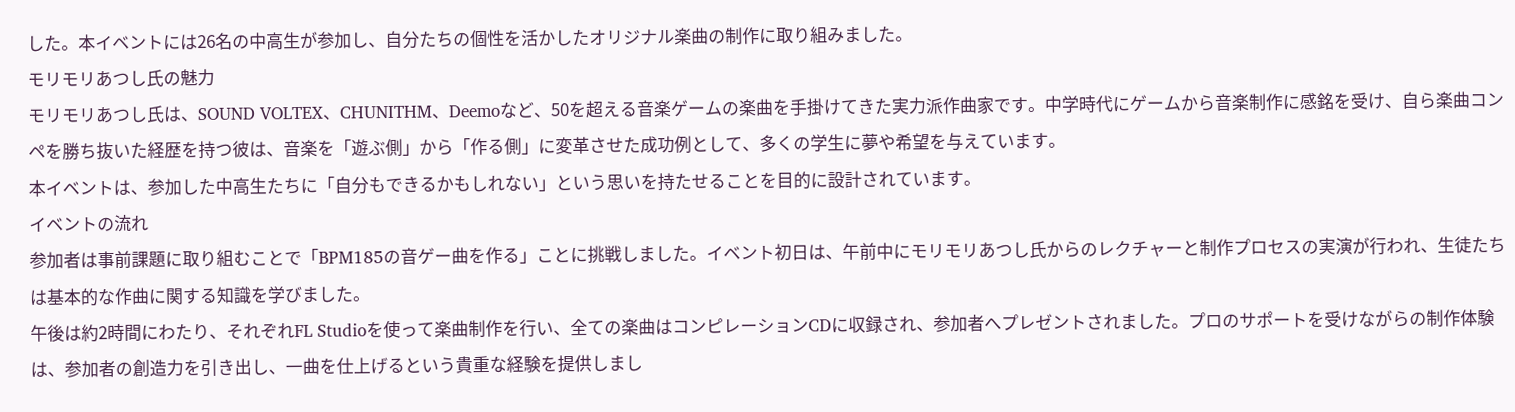した。本イベントには26名の中高生が参加し、自分たちの個性を活かしたオリジナル楽曲の制作に取り組みました。
モリモリあつし氏の魅力
モリモリあつし氏は、SOUND VOLTEX、CHUNITHM、Deemoなど、50を超える音楽ゲームの楽曲を手掛けてきた実力派作曲家です。中学時代にゲームから音楽制作に感銘を受け、自ら楽曲コンペを勝ち抜いた経歴を持つ彼は、音楽を「遊ぶ側」から「作る側」に変革させた成功例として、多くの学生に夢や希望を与えています。
本イベントは、参加した中高生たちに「自分もできるかもしれない」という思いを持たせることを目的に設計されています。
イベントの流れ
参加者は事前課題に取り組むことで「BPM185の音ゲー曲を作る」ことに挑戦しました。イベント初日は、午前中にモリモリあつし氏からのレクチャーと制作プロセスの実演が行われ、生徒たちは基本的な作曲に関する知識を学びました。
午後は約2時間にわたり、それぞれFL Studioを使って楽曲制作を行い、全ての楽曲はコンピレーションCDに収録され、参加者へプレゼントされました。プロのサポートを受けながらの制作体験は、参加者の創造力を引き出し、一曲を仕上げるという貴重な経験を提供しまし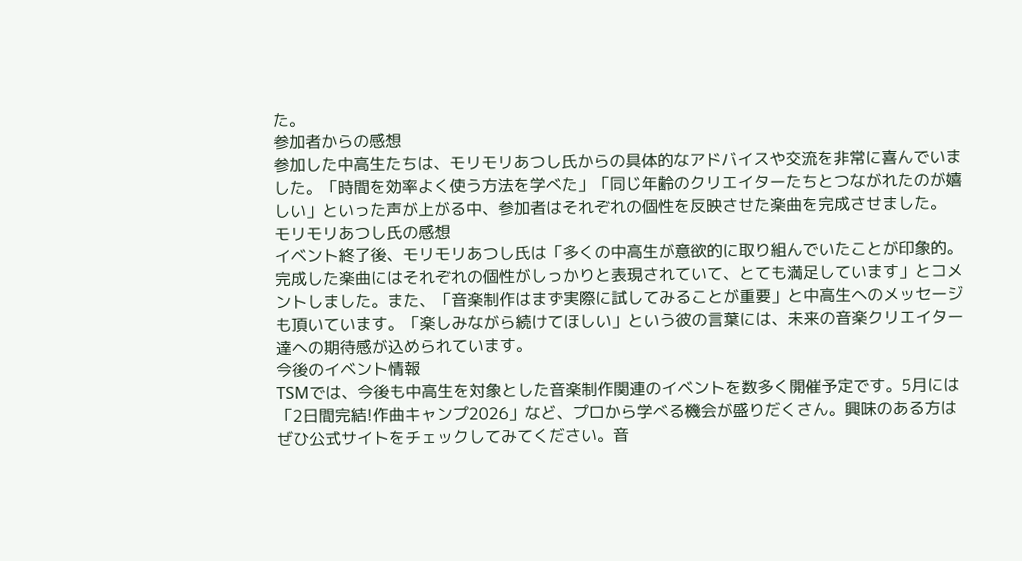た。
参加者からの感想
参加した中高生たちは、モリモリあつし氏からの具体的なアドバイスや交流を非常に喜んでいました。「時間を効率よく使う方法を学べた」「同じ年齢のクリエイターたちとつながれたのが嬉しい」といった声が上がる中、参加者はそれぞれの個性を反映させた楽曲を完成させました。
モリモリあつし氏の感想
イベント終了後、モリモリあつし氏は「多くの中高生が意欲的に取り組んでいたことが印象的。完成した楽曲にはそれぞれの個性がしっかりと表現されていて、とても満足しています」とコメントしました。また、「音楽制作はまず実際に試してみることが重要」と中高生へのメッセージも頂いています。「楽しみながら続けてほしい」という彼の言葉には、未来の音楽クリエイター達への期待感が込められています。
今後のイベント情報
TSMでは、今後も中高生を対象とした音楽制作関連のイベントを数多く開催予定です。5月には「2日間完結!作曲キャンプ2026」など、プロから学べる機会が盛りだくさん。興味のある方はぜひ公式サイトをチェックしてみてください。音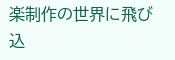楽制作の世界に飛び込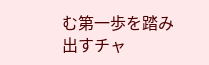む第一歩を踏み出すチャ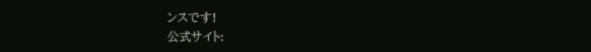ンスです!
公式サイト: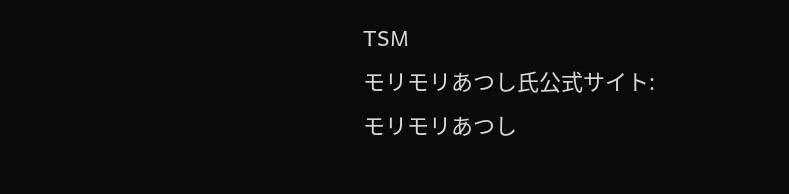TSM
モリモリあつし氏公式サイト:
モリモリあつし